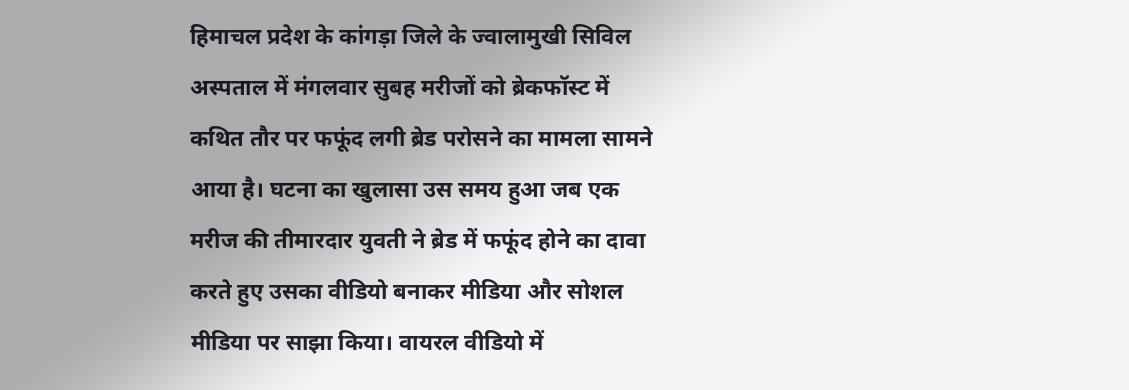हिमाचल प्रदेश के कांगड़ा जिले के ज्वालामुखी सिविल अस्पताल में मंगलवार सुबह मरीजों को ब्रेकफॉस्ट में कथित तौर पर फफूंद लगी ब्रेड परोसने का मामला सामने आया है। घटना का खुलासा उस समय हुआ जब एक मरीज की तीमारदार युवती ने ब्रेड में फफूंद होने का दावा करते हुए उसका वीडियो बनाकर मीडिया और सोशल मीडिया पर साझा किया। वायरल वीडियो में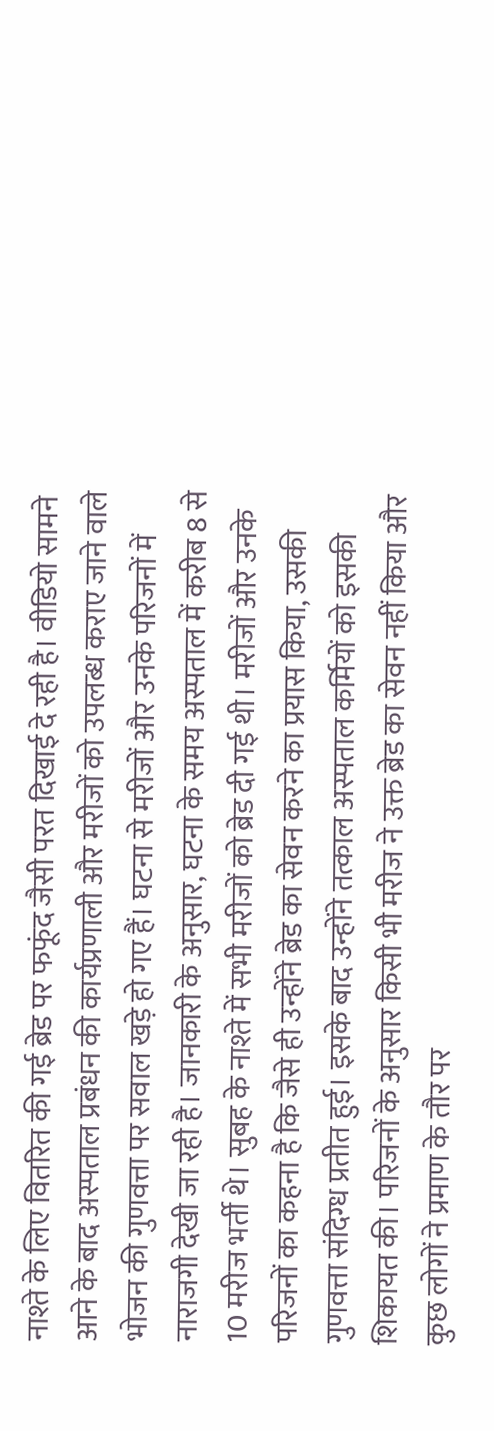नाश्ते के लिए वितरित की गई ब्रेड पर फफूंद जैसी परत दिखाई दे रही है। वीडियो सामने आने के बाद अस्पताल प्रबंधन की कार्यप्रणाली और मरीजों को उपलब्ध कराए जाने वाले भोजन की गुणवत्ता पर सवाल खड़े हो गए हैं। घटना से मरीजों और उनके परिजनों में नाराजगी देखी जा रही है। जानकारी के अनुसार, घटना के समय अस्पताल में करीब 8 से 10 मरीज भर्ती थे। सुबह के नाश्ते में सभी मरीजों को ब्रेड दी गई थी। मरीजों और उनके परिजनों का कहना है कि जैसे ही उन्होंने ब्रेड का सेवन करने का प्रयास किया, उसकी गुणवत्ता संदिग्ध प्रतीत हुई। इसके बाद उन्होंने तत्काल अस्पताल कर्मियों को इसकी शिकायत की। परिजनों के अनुसार किसी भी मरीज ने उक्त ब्रेड का सेवन नहीं किया और कुछ लोगों ने प्रमाण के तौर पर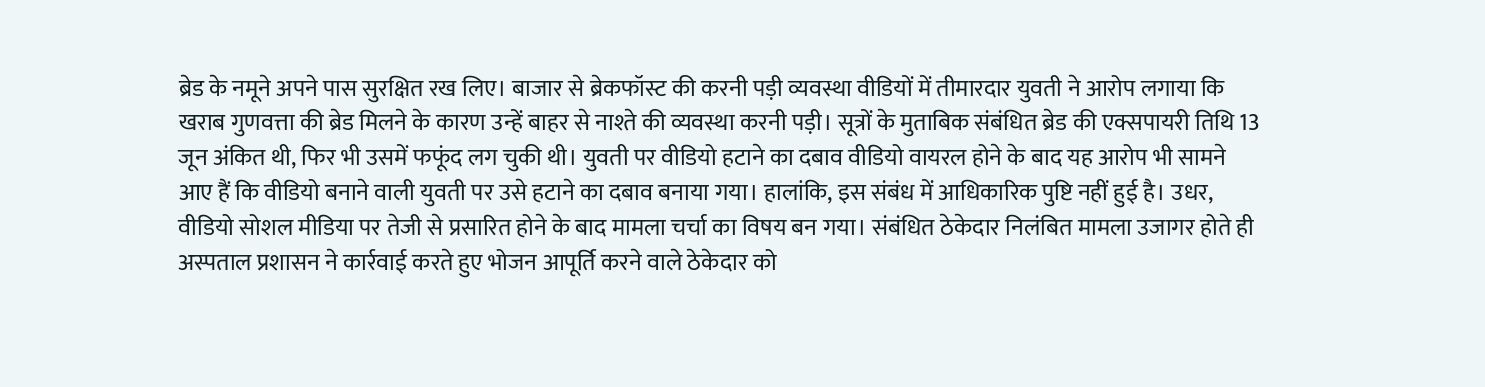ब्रेड के नमूने अपने पास सुरक्षित रख लिए। बाजार से ब्रेकफॉस्ट की करनी पड़ी व्यवस्था वीडियों में तीमारदार युवती ने आरोप लगाया कि खराब गुणवत्ता की ब्रेड मिलने के कारण उन्हें बाहर से नाश्ते की व्यवस्था करनी पड़ी। सूत्रों के मुताबिक संबंधित ब्रेड की एक्सपायरी तिथि 13 जून अंकित थी, फिर भी उसमें फफूंद लग चुकी थी। युवती पर वीडियो हटाने का दबाव वीडियो वायरल होने के बाद यह आरोप भी सामने आए हैं कि वीडियो बनाने वाली युवती पर उसे हटाने का दबाव बनाया गया। हालांकि, इस संबंध में आधिकारिक पुष्टि नहीं हुई है। उधर, वीडियो सोशल मीडिया पर तेजी से प्रसारित होने के बाद मामला चर्चा का विषय बन गया। संबंधित ठेकेदार निलंबित मामला उजागर होते ही अस्पताल प्रशासन ने कार्रवाई करते हुए भोजन आपूर्ति करने वाले ठेकेदार को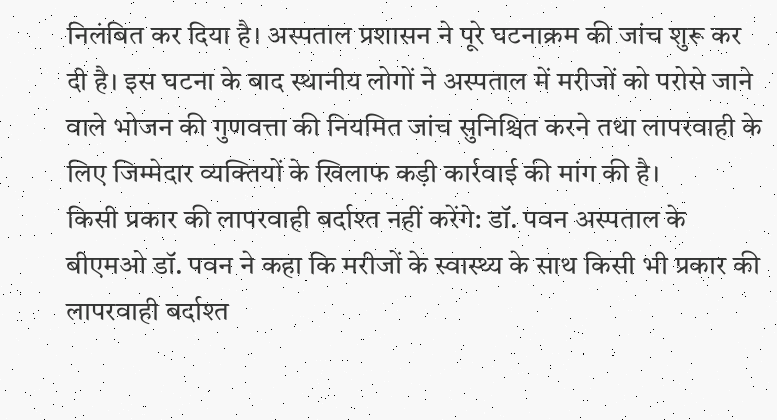निलंबित कर दिया है। अस्पताल प्रशासन ने पूरे घटनाक्रम की जांच शुरू कर दी है। इस घटना के बाद स्थानीय लोगों ने अस्पताल में मरीजों को परोसे जाने वाले भोजन की गुणवत्ता की नियमित जांच सुनिश्चित करने तथा लापरवाही के लिए जिम्मेदार व्यक्तियों के खिलाफ कड़ी कार्रवाई की मांग की है।
किसी प्रकार की लापरवाही बर्दाश्त नहीं करेंगे: डॉ. पवन अस्पताल के बीएमओ डॉ. पवन ने कहा कि मरीजों के स्वास्थ्य के साथ किसी भी प्रकार की लापरवाही बर्दाश्त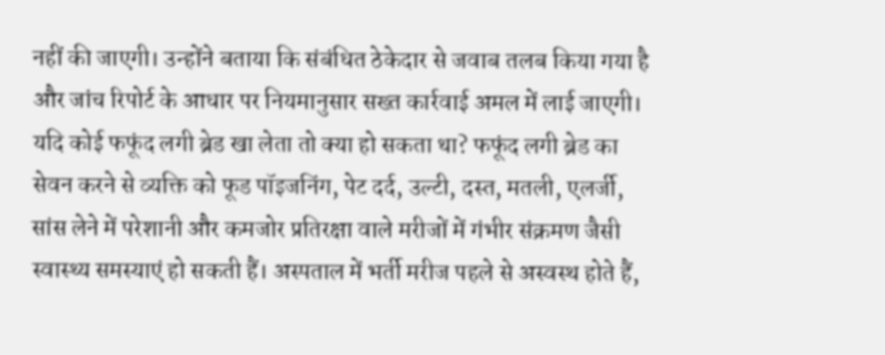नहीं की जाएगी। उन्होंने बताया कि संबंधित ठेकेदार से जवाब तलब किया गया है और जांच रिपोर्ट के आधार पर नियमानुसार सख्त कार्रवाई अमल में लाई जाएगी। यदि कोई फफूंद लगी ब्रेड खा लेता तो क्या हो सकता था? फफूंद लगी ब्रेड का सेवन करने से व्यक्ति को फूड पॉइजनिंग, पेट दर्द, उल्टी, दस्त, मतली, एलर्जी, सांस लेने में परेशानी और कमजोर प्रतिरक्षा वाले मरीजों में गंभीर संक्रमण जैसी स्वास्थ्य समस्याएं हो सकती हैं। अस्पताल में भर्ती मरीज पहले से अस्वस्थ होते हैं,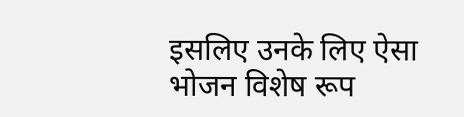इसलिए उनके लिए ऐसा भोजन विशेष रूप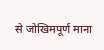से जोखिमपूर्ण माना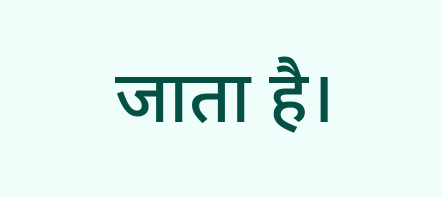जाता है।